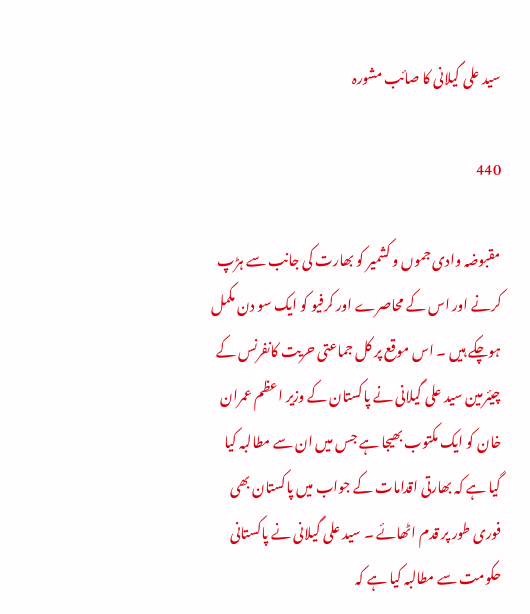سید علی گیلانی کا صائب مشورہ

440

مقبوضہ وادی جموں و کشمیر کو بھارت کی جانب سے ہڑپ کرنے اور اس کے محاصرے اور کرفیو کو ایک سو دن مکمل ہوچکے ہیں ۔ اس موقع پر کل جماعتی حریت کانفرنس کے چیئرمین سید علی گیلانی نے پاکستان کے وزیر اعظم عمران خان کو ایک مکتوب بھیجا ہے جس میں ان سے مطالبہ کیا گیا ہے کہ بھارتی اقدامات کے جواب میں پاکستان بھی فوری طور پر قدم اٹھائے ۔ سید علی گیلانی نے پاکستانی حکومت سے مطالبہ کیا ہے کہ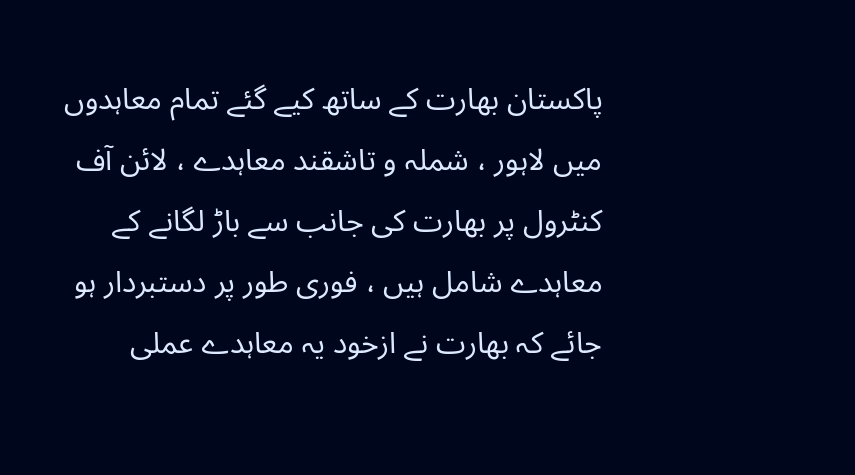پاکستان بھارت کے ساتھ کیے گئے تمام معاہدوں میں لاہور ، شملہ و تاشقند معاہدے ، لائن آف کنٹرول پر بھارت کی جانب سے باڑ لگانے کے معاہدے شامل ہیں ، فوری طور پر دستبردار ہو جائے کہ بھارت نے ازخود یہ معاہدے عملی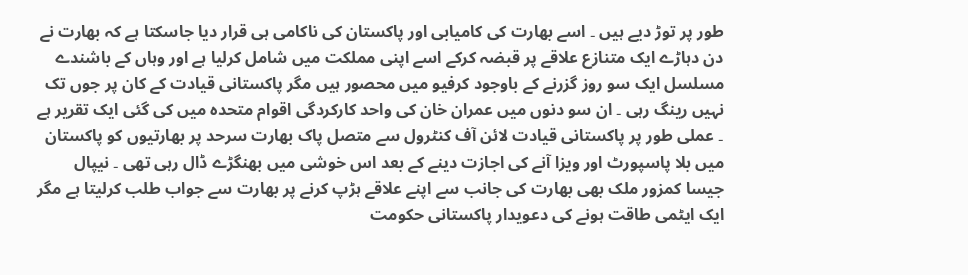طور پر توڑ دیے ہیں ۔ اسے بھارت کی کامیابی اور پاکستان کی ناکامی ہی قرار دیا جاسکتا ہے کہ بھارت نے دن دہاڑے ایک متنازع علاقے پر قبضہ کرکے اسے اپنی مملکت میں شامل کرلیا ہے اور وہاں کے باشندے مسلسل ایک سو روز گزرنے کے باوجود کرفیو میں محصور ہیں مگر پاکستانی قیادت کے کان پر جوں تک نہیں رینگ رہی ۔ ان سو دنوں میں عمران خان کی واحد کارکردگی اقوام متحدہ میں کی گئی ایک تقریر ہے ۔ عملی طور پر پاکستانی قیادت لائن آف کنٹرول سے متصل پاک بھارت سرحد پر بھارتیوں کو پاکستان میں بلا پاسپورٹ اور ویزا آنے کی اجازت دینے کے بعد اس خوشی میں بھنگڑے ڈال رہی تھی ۔ نیپال جیسا کمزور ملک بھی بھارت کی جانب سے اپنے علاقے ہڑپ کرنے پر بھارت سے جواب طلب کرلیتا ہے مگر ایک ایٹمی طاقت ہونے کی دعویدار پاکستانی حکومت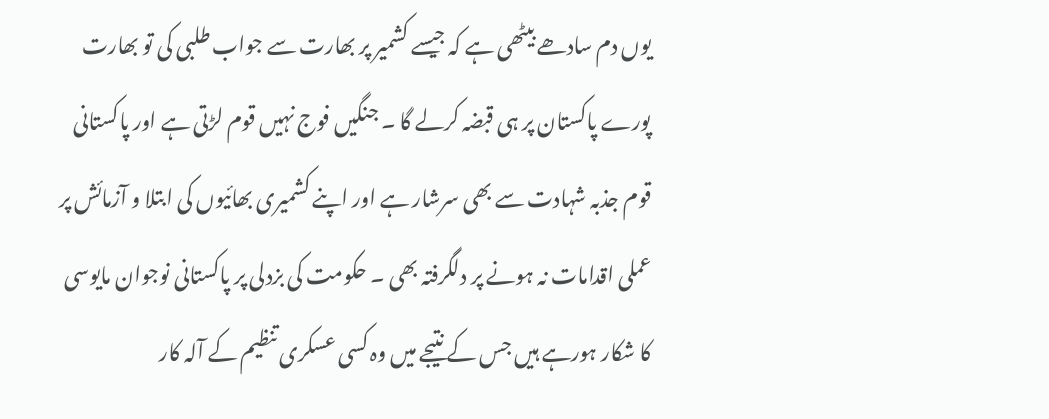یوں دم سادھے بیٹھی ہے کہ جیسے کشمیر پر بھارت سے جواب طلبی کی تو بھارت پورے پاکستان پر ہی قبضہ کرلے گا ۔ جنگیں فوج نہیں قوم لڑتی ہے اور پاکستانی قوم جذبہ شہادت سے بھی سرشار ہے اور اپنے کشمیری بھائیوں کی ابتلا و آزمائش پر عملی اقدامات نہ ہونے پر دلگرفتہ بھی ۔ حکومت کی بزدلی پر پاکستانی نوجوان مایوسی کا شکار ہورہے ہیں جس کے نتیجے میں وہ کسی عسکری تنظیم کے آلہ کار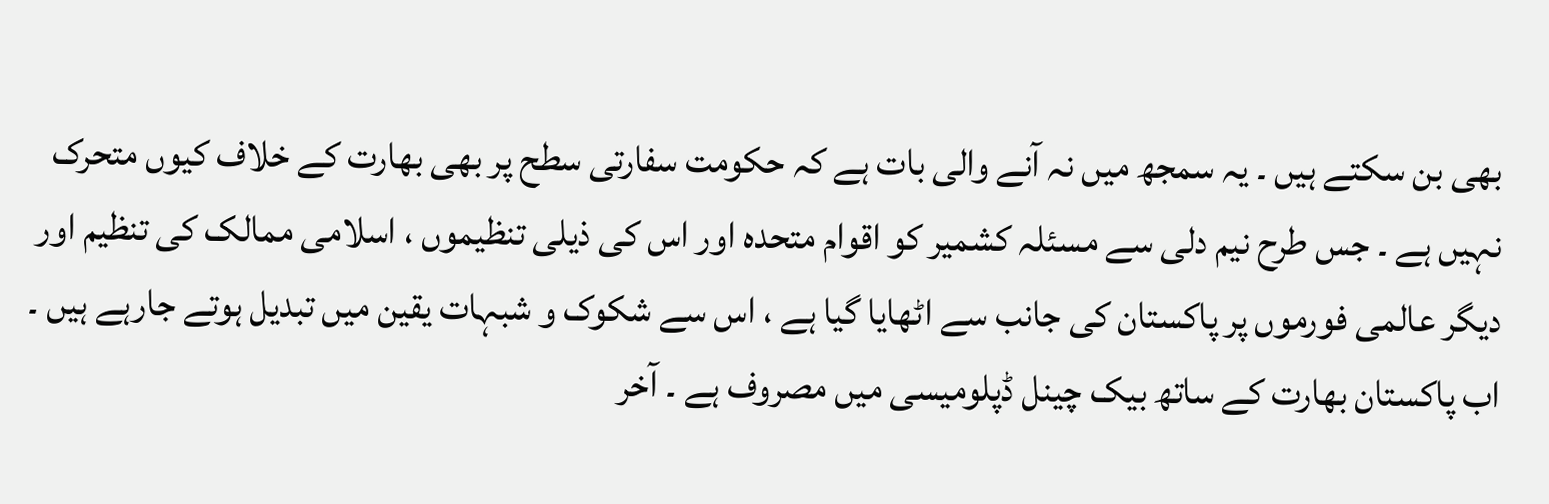بھی بن سکتے ہیں ۔ یہ سمجھ میں نہ آنے والی بات ہے کہ حکومت سفارتی سطح پر بھی بھارت کے خلاف کیوں متحرک نہیں ہے ۔ جس طرح نیم دلی سے مسئلہ کشمیر کو اقوام متحدہ اور اس کی ذیلی تنظیموں ، اسلامی ممالک کی تنظیم اور دیگر عالمی فورموں پر پاکستان کی جانب سے اٹھایا گیا ہے ، اس سے شکوک و شبہات یقین میں تبدیل ہوتے جارہے ہیں ۔ اب پاکستان بھارت کے ساتھ بیک چینل ڈپلومیسی میں مصروف ہے ۔ آخر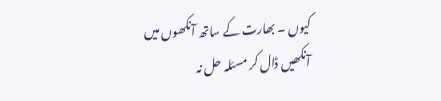کیوں ۔ بھارت کے ساتھ آنکھوں میں آنکھیں ڈال کر مسئلہ حل نہ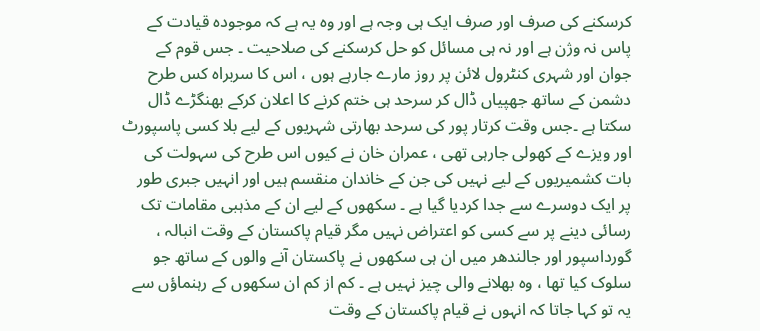کرسکنے کی صرف اور صرف ایک ہی وجہ ہے اور وہ یہ ہے کہ موجودہ قیادت کے پاس نہ وژن ہے اور نہ ہی مسائل کو حل کرسکنے کی صلاحیت ۔ جس قوم کے جوان اور شہری کنٹرول لائن پر روز مارے جارہے ہوں ، اس کا سربراہ کس طرح دشمن کے ساتھ جھپیاں ڈال کر سرحد ہی ختم کرنے کا اعلان کرکے بھنگڑے ڈال سکتا ہے ۔جس وقت کرتار پور کی سرحد بھارتی شہریوں کے لیے بلا کسی پاسپورٹ اور ویزے کے کھولی جارہی تھی ، عمران خان نے کیوں اس طرح کی سہولت کی بات کشمیریوں کے لیے نہیں کی جن کے خاندان منقسم ہیں اور انہیں جبری طور پر ایک دوسرے سے جدا کردیا گیا ہے ۔ سکھوں کے لیے ان کے مذہبی مقامات تک رسائی دینے پر سے کسی کو اعتراض نہیں مگر قیام پاکستان کے وقت انبالہ ، گورداسپور اور جالندھر میں ان ہی سکھوں نے پاکستان آنے والوں کے ساتھ جو سلوک کیا تھا ، وہ بھلانے والی چیز نہیں ہے ۔ کم از کم ان سکھوں کے رہنماؤں سے یہ تو کہا جاتا کہ انہوں نے قیام پاکستان کے وقت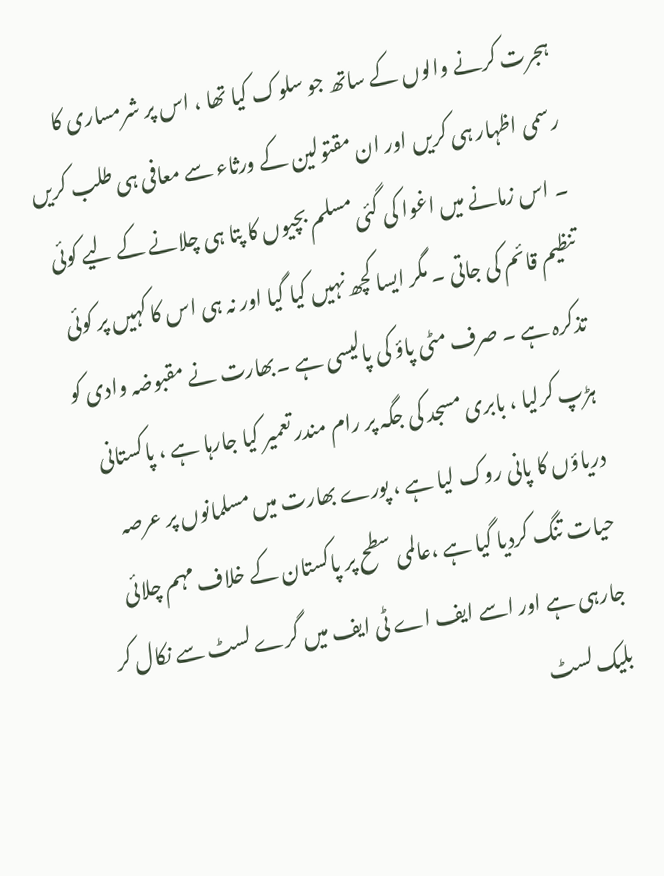ہجرت کرنے والوں کے ساتھ جو سلوک کیا تھا ، اس پر شرمساری کا رسمی اظہار ہی کریں اور ان مقتولین کے ورثاء سے معافی ہی طلب کریں ۔ اس زمانے میں اغوا کی گئی مسلم بچیوں کا پتا ہی چلانے کے لیے کوئی تنظیم قائم کی جاتی ۔ مگر ایسا کچھ نہیں کیا گیا اور نہ ہی اس کا کہیں پر کوئی تذکرہ ہے ۔ صرف مٹی پاؤ کی پالیسی ہے ۔بھارت نے مقبوضہ وادی کو ہڑپ کرلیا ، بابری مسجد کی جگہ پر رام مندر تعمیر کیا جارہا ہے ، پاکستانی دریاؤں کا پانی روک لیا ہے ، پورے بھارت میں مسلمانوں پر عرصہ حیات تنگ کردیا گیا ہے ،عالمی سطح پر پاکستان کے خلاف مہم چلائی جارہی ہے اور اسے ایف اے ٹی ایف میں گرے لسٹ سے نکال کر بلیک لسٹ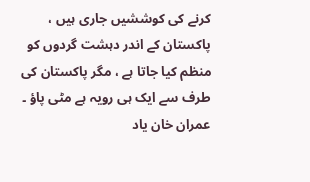کرنے کی کوششیں جاری ہیں ، پاکستان کے اندر دہشت گردوں کو منظم کیا جاتا ہے ، مگر پاکستان کی طرف سے ایک ہی رویہ ہے مٹی پاؤ ۔ عمران خان یاد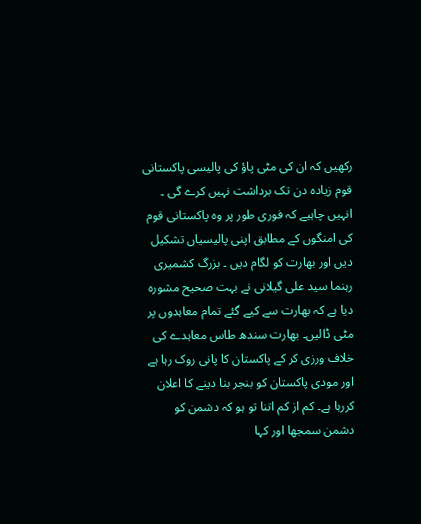رکھیں کہ ان کی مٹی پاؤ کی پالیسی پاکستانی قوم زیادہ دن تک برداشت نہیں کرے گی ۔ انہیں چاہیے کہ فوری طور پر وہ پاکستانی قوم کی امنگوں کے مطابق اپنی پالیسیاں تشکیل دیں اور بھارت کو لگام دیں ۔ بزرگ کشمیری رہنما سید علی گیلانی نے بہت صحیح مشورہ دیا ہے کہ بھارت سے کیے گئے تمام معاہدوں پر مٹی ڈالیں۔ بھارت سندھ طاس معاہدے کی خلاف ورزی کر کے پاکستان کا پانی روک رہا ہے اور مودی پاکستان کو بنجر بنا دینے کا اعلان کررہا ہے۔ کم از کم اتنا تو ہو کہ دشمن کو دشمن سمجھا اور کہا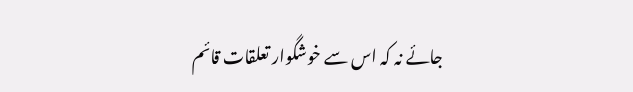جائے نہ کہ اس سے خوشگوار تعلقات قائم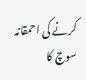کرنے کی احمقانہ سوچ کا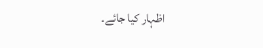اظہار کیا جائے۔